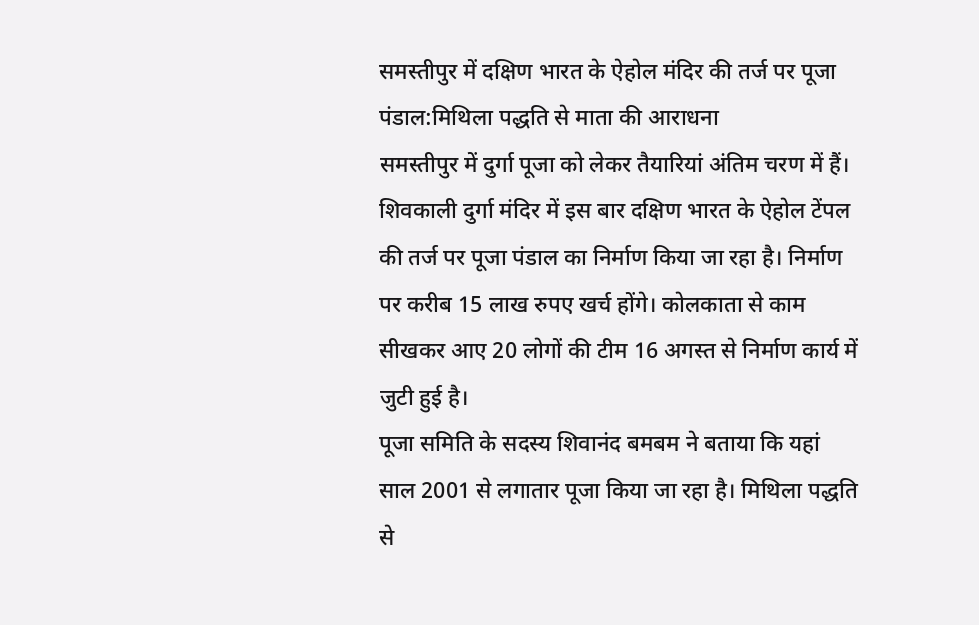समस्तीपुर में दक्षिण भारत के ऐहोल मंदिर की तर्ज पर पूजा पंडाल:मिथिला पद्धति से माता की आराधना
समस्तीपुर में दुर्गा पूजा को लेकर तैयारियां अंतिम चरण में हैं। शिवकाली दुर्गा मंदिर में इस बार दक्षिण भारत के ऐहोल टेंपल की तर्ज पर पूजा पंडाल का निर्माण किया जा रहा है। निर्माण पर करीब 15 लाख रुपए खर्च होंगे। कोलकाता से काम सीखकर आए 20 लोगों की टीम 16 अगस्त से निर्माण कार्य में जुटी हुई है।
पूजा समिति के सदस्य शिवानंद बमबम ने बताया कि यहां साल 2001 से लगातार पूजा किया जा रहा है। मिथिला पद्धति से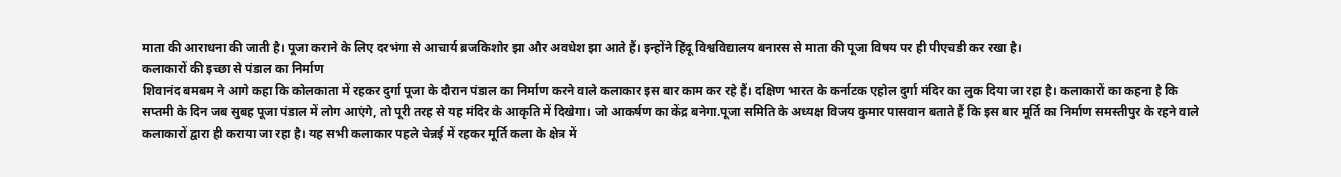माता की आराधना की जाती है। पूजा कराने के लिए दरभंगा से आचार्य ब्रजकिशोर झा और अवधेश झा आते हैं। इन्होंने हिंदू विश्वविद्यालय बनारस से माता की पूजा विषय पर ही पीएचडी कर रखा है।
कलाकारों की इच्छा से पंडाल का निर्माण
शिवानंद बमबम ने आगे कहा कि कोलकाता में रहकर दुर्गा पूजा के दौरान पंडाल का निर्माण करने वाले कलाकार इस बार काम कर रहे हैं। दक्षिण भारत के कर्नाटक एहोल दुर्गा मंदिर का लुक दिया जा रहा है। कलाकारों का कहना है कि सप्तमी के दिन जब सुबह पूजा पंडाल में लोग आएंगे, तो पूरी तरह से यह मंदिर के आकृति में दिखेगा। जो आकर्षण का केंद्र बनेगा.पूजा समिति के अध्यक्ष विजय कुमार पासवान बताते हैं कि इस बार मूर्ति का निर्माण समस्तीपुर के रहने वाले कलाकारों द्वारा ही कराया जा रहा है। यह सभी कलाकार पहले चेन्नई में रहकर मूर्ति कला के क्षेत्र में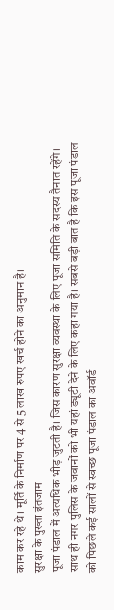काम कर रहे थे। मूर्ति के निर्माण पर 4 से 5 लाख रुपए खर्च होने का अनुमान है।
सुरक्षा के पुख्ता इंतजाम
पूजा पंडाल में अत्यधिक भीड़ जुटती है। जिस कारण सुरक्षा व्यवस्था के लिए पूजा समिति के सदस्य तैनात रहेंगे। साथ ही नगर पुलिस के जवानों को भी यहां ड्यूटी देने के लिए कहा गया है। सबसे बड़ी बात है कि इस पूजा पंडाल को पिछले कई सालों से स्वच्छ पूजा पंडाल का अवॉर्ड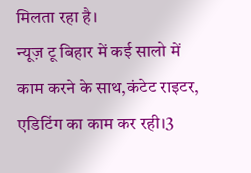मिलता रहा है।
न्यूज़ टू बिहार में कई सालो में काम करने के साथ,कंटेट राइटर, एडिटिंग का काम कर रही।3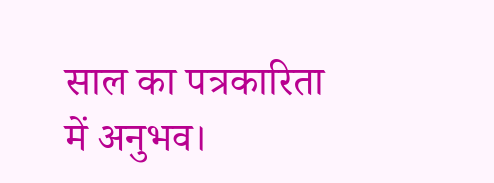साल का पत्रकारिता में अनुभव।